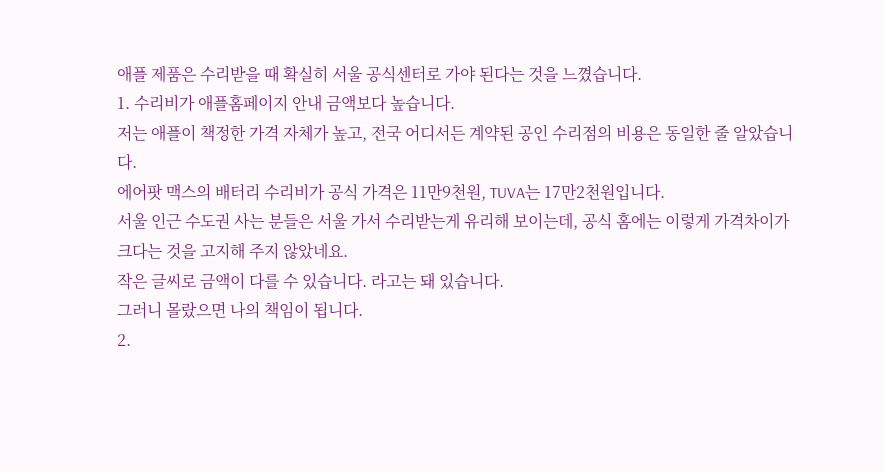애플 제품은 수리받을 때 확실히 서울 공식센터로 가야 된다는 것을 느꼈습니다.
1. 수리비가 애플홈페이지 안내 금액보다 높습니다.
저는 애플이 책정한 가격 자체가 높고, 전국 어디서든 계약된 공인 수리점의 비용은 동일한 줄 알았습니다.
에어팟 맥스의 배터리 수리비가 공식 가격은 11만9천원, TUVA는 17만2천원입니다.
서울 인근 수도권 사는 분들은 서울 가서 수리받는게 유리해 보이는데, 공식 홈에는 이렇게 가격차이가 크다는 것을 고지해 주지 않았네요.
작은 글씨로 금액이 다를 수 있습니다. 라고는 돼 있습니다.
그러니 몰랐으면 나의 책임이 됩니다.
2.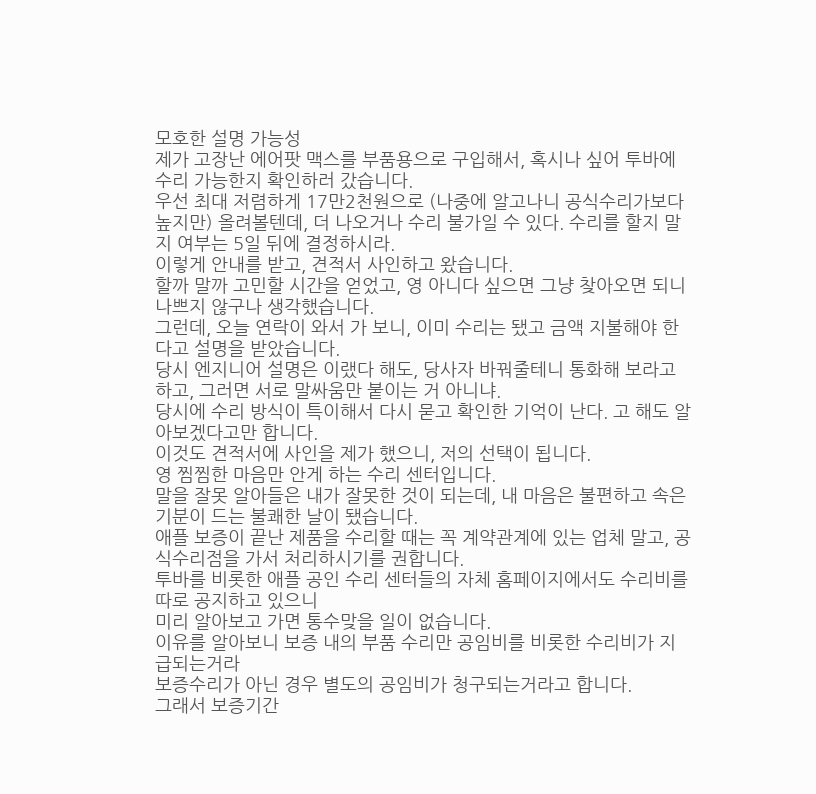모호한 설명 가능성
제가 고장난 에어팟 맥스를 부품용으로 구입해서, 혹시나 싶어 투바에 수리 가능한지 확인하러 갔습니다.
우선 최대 저렴하게 17만2천원으로 (나중에 알고나니 공식수리가보다 높지만) 올려볼텐데, 더 나오거나 수리 불가일 수 있다. 수리를 할지 말지 여부는 5일 뒤에 결정하시라.
이렇게 안내를 받고, 견적서 사인하고 왔습니다.
할까 말까 고민할 시간을 얻었고, 영 아니다 싶으면 그냥 찾아오면 되니 나쁘지 않구나 생각했습니다.
그런데, 오늘 연락이 와서 가 보니, 이미 수리는 됐고 금액 지불해야 한다고 설명을 받았습니다.
당시 엔지니어 설명은 이랬다 해도, 당사자 바꿔줄테니 통화해 보라고 하고, 그러면 서로 말싸움만 붙이는 거 아니냐.
당시에 수리 방식이 특이해서 다시 묻고 확인한 기억이 난다. 고 해도 알아보겠다고만 합니다.
이것도 견적서에 사인을 제가 했으니, 저의 선택이 됩니다.
영 찜찜한 마음만 안게 하는 수리 센터입니다.
말을 잘못 알아들은 내가 잘못한 것이 되는데, 내 마음은 불편하고 속은 기분이 드는 불쾌한 날이 됐습니다.
애플 보증이 끝난 제품을 수리할 때는 꼭 계약관계에 있는 업체 말고, 공식수리점을 가서 처리하시기를 권합니다.
투바를 비롯한 애플 공인 수리 센터들의 자체 홈페이지에서도 수리비를 따로 공지하고 있으니
미리 알아보고 가면 통수맞을 일이 없습니다.
이유를 알아보니 보증 내의 부품 수리만 공임비를 비롯한 수리비가 지급되는거라
보증수리가 아닌 경우 별도의 공임비가 청구되는거라고 합니다.
그래서 보증기간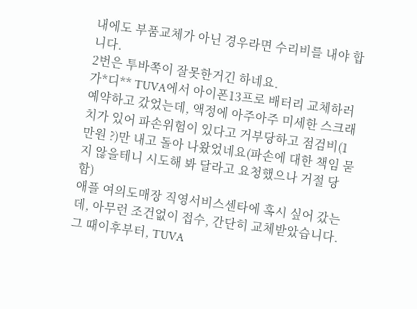내에도 부품교체가 아닌 경우라면 수리비를 내야 합니다.
2번은 투바쪽이 잘못한거긴 하네요.
가*디** TUVA에서 아이폰13프로 배터리 교체하러 예약하고 갔었는데, 액정에 아주아주 미세한 스크래치가 있어 파손위험이 있다고 거부당하고 점검비(1만원 ?)만 내고 돌아 나왔었네요(파손에 대한 책임 묻지 않을테니 시도해 봐 달라고 요청했으나 거절 당함)
애플 여의도매장 직영서비스센타에 혹시 싶어 갔는데, 아무런 조건없이 접수, 간단히 교체받았습니다.
그 때이후부터, TUVA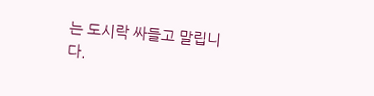는 도시락 싸들고 말립니다.